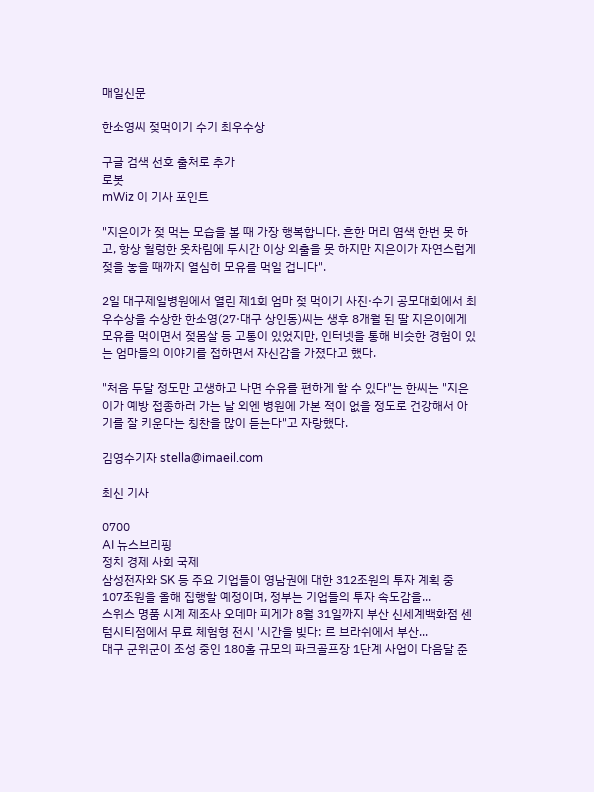매일신문

한소영씨 젖먹이기 수기 최우수상

구글 검색 선호 출처로 추가
로봇
mWiz 이 기사 포인트

"지은이가 젖 먹는 모습을 볼 때 가장 행복합니다. 흔한 머리 염색 한번 못 하고, 항상 헐렁한 옷차림에 두시간 이상 외출을 못 하지만 지은이가 자연스럽게 젖을 놓을 때까지 열심히 모유를 먹일 겁니다".

2일 대구제일병원에서 열린 제1회 엄마 젖 먹이기 사진·수기 공모대회에서 최우수상을 수상한 한소영(27·대구 상인동)씨는 생후 8개월 된 딸 지은이에게 모유를 먹이면서 젖몸살 등 고통이 있었지만, 인터넷을 통해 비슷한 경험이 있는 엄마들의 이야기를 접하면서 자신감을 가졌다고 했다.

"처음 두달 정도만 고생하고 나면 수유를 편하게 할 수 있다"는 한씨는 "지은이가 예방 접종하러 가는 날 외엔 병원에 가본 적이 없을 정도로 건강해서 아기를 잘 키운다는 칭찬을 많이 듣는다"고 자랑했다.

김영수기자 stella@imaeil.com

최신 기사

0700
AI 뉴스브리핑
정치 경제 사회 국제
삼성전자와 SK 등 주요 기업들이 영남권에 대한 312조원의 투자 계획 중 107조원을 올해 집행할 예정이며, 정부는 기업들의 투자 속도감을...
스위스 명품 시계 제조사 오데마 피게가 8월 31일까지 부산 신세계백화점 센텀시티점에서 무료 체험형 전시 '시간을 빚다: 르 브라쉬에서 부산...
대구 군위군이 조성 중인 180홀 규모의 파크골프장 1단계 사업이 다음달 준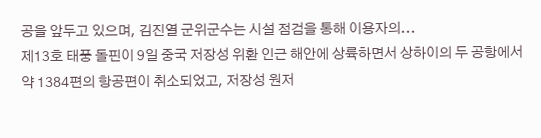공을 앞두고 있으며, 김진열 군위군수는 시설 점검을 통해 이용자의...
제13호 태풍 돌핀이 9일 중국 저장성 위환 인근 해안에 상륙하면서 상하이의 두 공항에서 약 1384편의 항공편이 취소되었고, 저장성 원저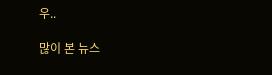우..

많이 본 뉴스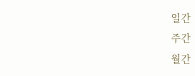일간
주간
월간